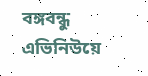বঙ্গবন্ধু এভিনিউয়ে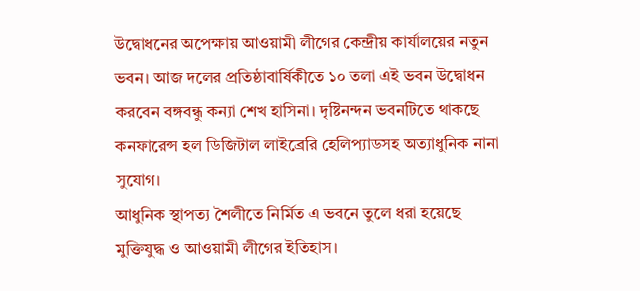উদ্বোধনের অপেক্ষায় আওয়ামী লীগের কেন্দ্রীয় কার্যালয়ের নতুন ভবন। আজ দলের প্রতিষ্ঠাবার্ষিকীতে ১০ তলা এই ভবন উদ্বোধন করবেন বঙ্গবন্ধু কন্যা শেখ হাসিনা। দৃষ্টিনন্দন ভবনটিতে থাকছে কনফারেন্স হল ডিজিটাল লাইব্রেরি হেলিপ্যাডসহ অত্যাধুনিক নানা সুযোগ।
আধুনিক স্থাপত্য শৈলীতে নির্মিত এ ভবনে তুলে ধরা হয়েছে মুক্তিযুদ্ধ ও আওয়ামী লীগের ইতিহাস।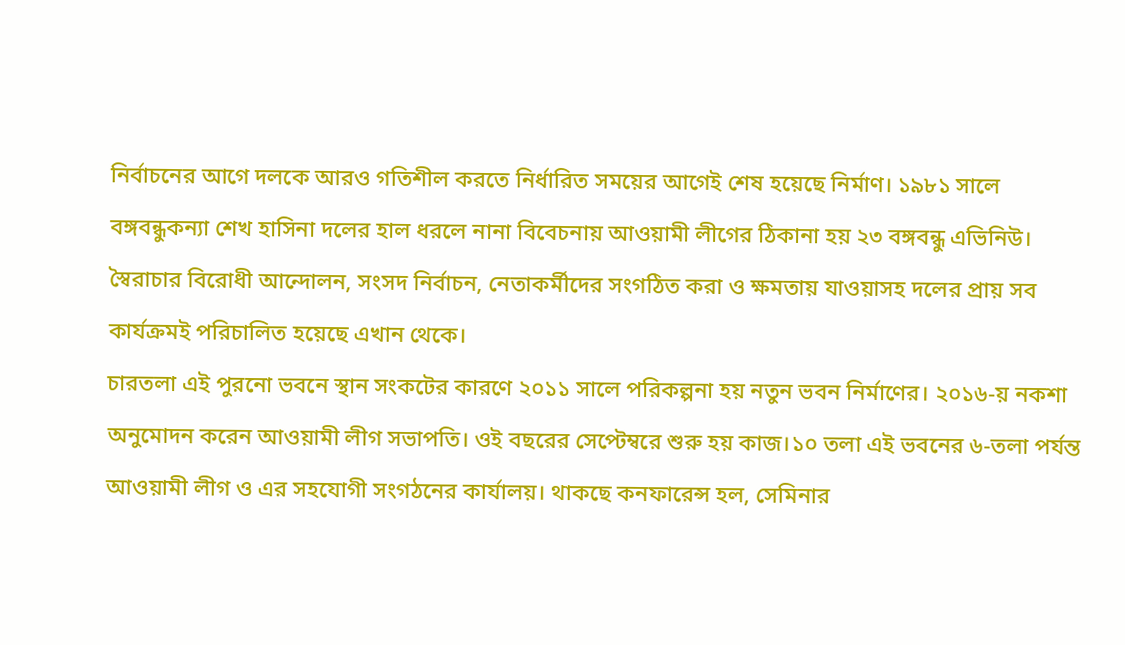নির্বাচনের আগে দলকে আরও গতিশীল করতে নির্ধারিত সময়ের আগেই শেষ হয়েছে নির্মাণ। ১৯৮১ সালে বঙ্গবন্ধুকন্যা শেখ হাসিনা দলের হাল ধরলে নানা বিবেচনায় আওয়ামী লীগের ঠিকানা হয় ২৩ বঙ্গবন্ধু এভিনিউ। স্বৈরাচার বিরোধী আন্দোলন, সংসদ নির্বাচন, নেতাকর্মীদের সংগঠিত করা ও ক্ষমতায় যাওয়াসহ দলের প্রায় সব কার্যক্রমই পরিচালিত হয়েছে এখান থেকে।
চারতলা এই পুরনো ভবনে স্থান সংকটের কারণে ২০১১ সালে পরিকল্পনা হয় নতুন ভবন নির্মাণের। ২০১৬-য় নকশা অনুমোদন করেন আওয়ামী লীগ সভাপতি। ওই বছরের সেপ্টেম্বরে শুরু হয় কাজ।১০ তলা এই ভবনের ৬-তলা পর্যন্ত আওয়ামী লীগ ও এর সহযোগী সংগঠনের কার্যালয়। থাকছে কনফারেন্স হল, সেমিনার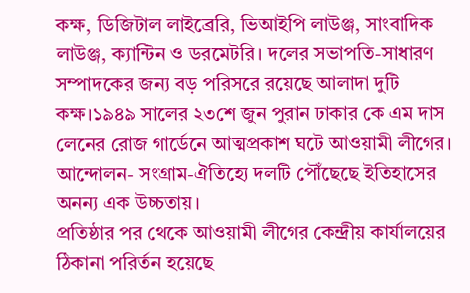কক্ষ, ডিজিটাল লাইব্রেরি, ভিআইপি লাউঞ্জ, সাংবাদিক লাউঞ্জ, ক্যান্টিন ও ডরমেটরি। দলের সভাপতি-সাধারণ সম্পাদকের জন্য বড় পরিসরে রয়েছে আলাদা দুটি কক্ষ।১৯৪৯ সালের ২৩শে জুন পুরান ঢাকার কে এম দাস লেনের রোজ গার্ডেনে আত্মপ্রকাশ ঘটে আওয়ামী লীগের। আন্দোলন- সংগ্রাম-ঐতিহ্যে দলটি পৌঁছেছে ইতিহাসের অনন্য এক উচ্চতায়।
প্রতিষ্ঠার পর থেকে আওয়ামী লীগের কেন্দ্রীয় কার্যালয়ের ঠিকানা পরির্তন হয়েছে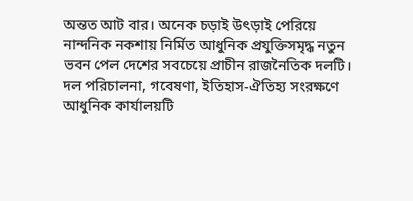অন্তত আট বার। অনেক চড়াই উৎড়াই পেরিয়ে নান্দনিক নকশায় নির্মিত আধুনিক প্রযুক্তিসমৃদ্ধ নতুন ভবন পেল দেশের সবচেয়ে প্রাচীন রাজনৈতিক দলটি। দল পরিচালনা, গবেষণা, ইতিহাস-ঐতিহ্য সংরক্ষণে আধুনিক কার্যালয়টি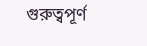গুরুত্বপূর্ণ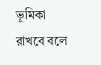ভূমিকা রাখবে বলে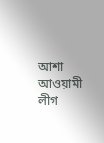আশা আওয়ামী লীগ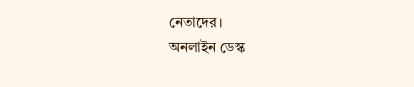নেতাদের।
অনলাইন ডেস্ক